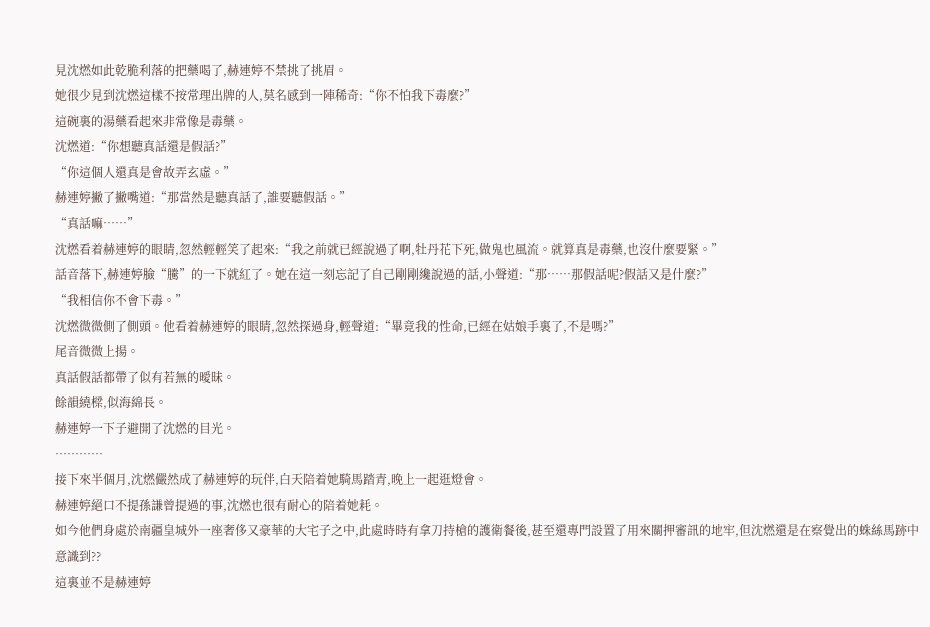見沈燃如此乾脆利落的把藥喝了,赫連婷不禁挑了挑眉。
她很少見到沈燃這樣不按常理出牌的人,莫名感到一陣稀奇:“你不怕我下毒麼?”
這碗裏的湯藥看起來非常像是毒藥。
沈燃道:“你想聽真話還是假話?”
“你這個人還真是會故弄玄虛。”
赫連婷撇了撇嘴道:“那當然是聽真話了,誰要聽假話。”
“真話嘛……”
沈燃看着赫連婷的眼睛,忽然輕輕笑了起來:“我之前就已經說過了啊,牡丹花下死,做鬼也風流。就算真是毒藥,也沒什麼要緊。”
話音落下,赫連婷臉“騰”的一下就紅了。她在這一刻忘記了自己剛剛纔說過的話,小聲道:“那……那假話呢?假話又是什麼?”
“我相信你不會下毒。”
沈燃微微側了側頭。他看着赫連婷的眼睛,忽然探過身,輕聲道:“畢竟我的性命,已經在姑娘手裏了,不是嗎?”
尾音微微上揚。
真話假話都帶了似有若無的曖昧。
餘韻繞樑,似海綿長。
赫連婷一下子避開了沈燃的目光。
…………
接下來半個月,沈燃儼然成了赫連婷的玩伴,白天陪着她騎馬踏青,晚上一起逛燈會。
赫連婷絕口不提孫謙曾提過的事,沈燃也很有耐心的陪着她耗。
如今他們身處於南疆皇城外一座奢侈又豪華的大宅子之中,此處時時有拿刀持槍的護衛餐後,甚至還專門設置了用來關押審訊的地牢,但沈燃還是在察覺出的蛛絲馬跡中意識到??
這裏並不是赫連婷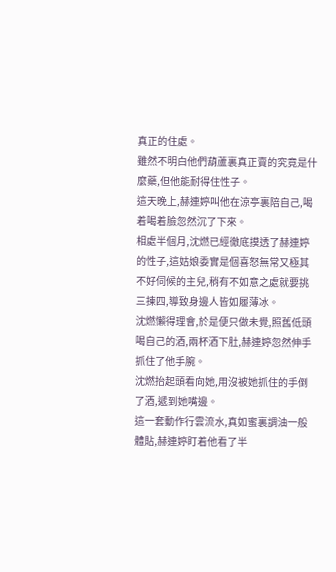真正的住處。
雖然不明白他們葫蘆裏真正賣的究竟是什麼藥,但他能耐得住性子。
這天晚上,赫連婷叫他在涼亭裏陪自己,喝着喝着臉忽然沉了下來。
相處半個月,沈燃已經徹底摸透了赫連婷的性子,這姑娘委實是個喜怒無常又極其不好伺候的主兒,稍有不如意之處就要挑三揀四,導致身邊人皆如履薄冰。
沈燃懶得理會,於是便只做未覺,照舊低頭喝自己的酒,兩杯酒下肚,赫連婷忽然伸手抓住了他手腕。
沈燃抬起頭看向她,用沒被她抓住的手倒了酒,遞到她嘴邊。
這一套動作行雲流水,真如蜜裏調油一般體貼,赫連婷盯着他看了半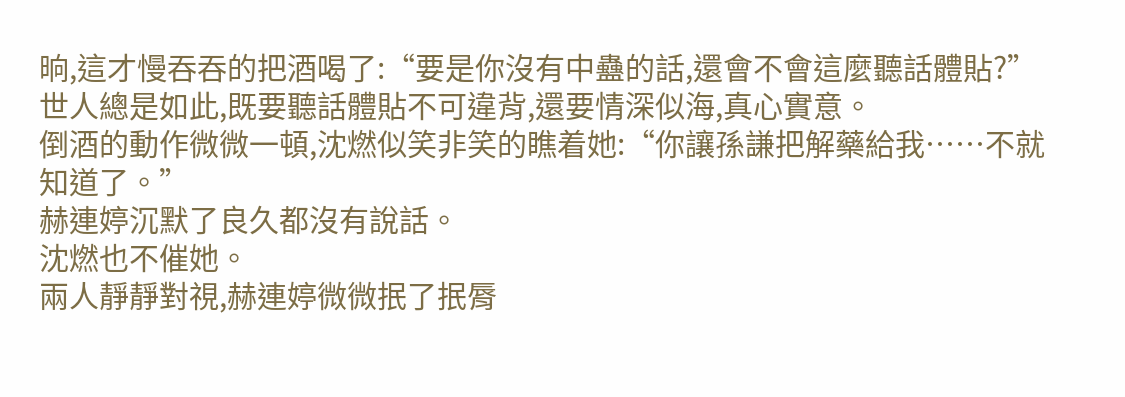晌,這才慢吞吞的把酒喝了:“要是你沒有中蠱的話,還會不會這麼聽話體貼?”
世人總是如此,既要聽話體貼不可違背,還要情深似海,真心實意。
倒酒的動作微微一頓,沈燃似笑非笑的瞧着她:“你讓孫謙把解藥給我……不就知道了。”
赫連婷沉默了良久都沒有說話。
沈燃也不催她。
兩人靜靜對視,赫連婷微微抿了抿脣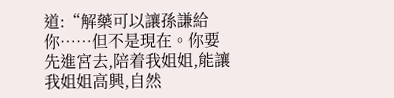道:“解藥可以讓孫謙給你……但不是現在。你要先進宮去,陪着我姐姐,能讓我姐姐高興,自然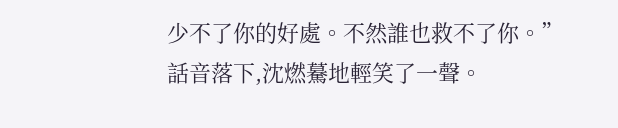少不了你的好處。不然誰也救不了你。”
話音落下,沈燃驀地輕笑了一聲。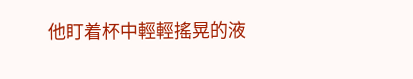他盯着杯中輕輕搖晃的液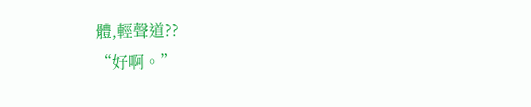體,輕聲道??
“好啊。”